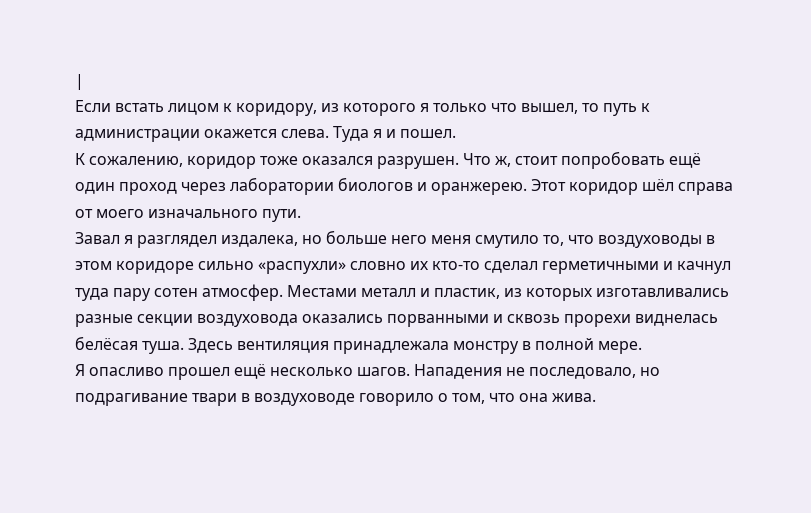|
Если встать лицом к коридору, из которого я только что вышел, то путь к администрации окажется слева. Туда я и пошел.
К сожалению, коридор тоже оказался разрушен. Что ж, стоит попробовать ещё один проход через лаборатории биологов и оранжерею. Этот коридор шёл справа от моего изначального пути.
Завал я разглядел издалека, но больше него меня смутило то, что воздуховоды в этом коридоре сильно «распухли» словно их кто-то сделал герметичными и качнул туда пару сотен атмосфер. Местами металл и пластик, из которых изготавливались разные секции воздуховода оказались порванными и сквозь прорехи виднелась белёсая туша. Здесь вентиляция принадлежала монстру в полной мере.
Я опасливо прошел ещё несколько шагов. Нападения не последовало, но подрагивание твари в воздуховоде говорило о том, что она жива.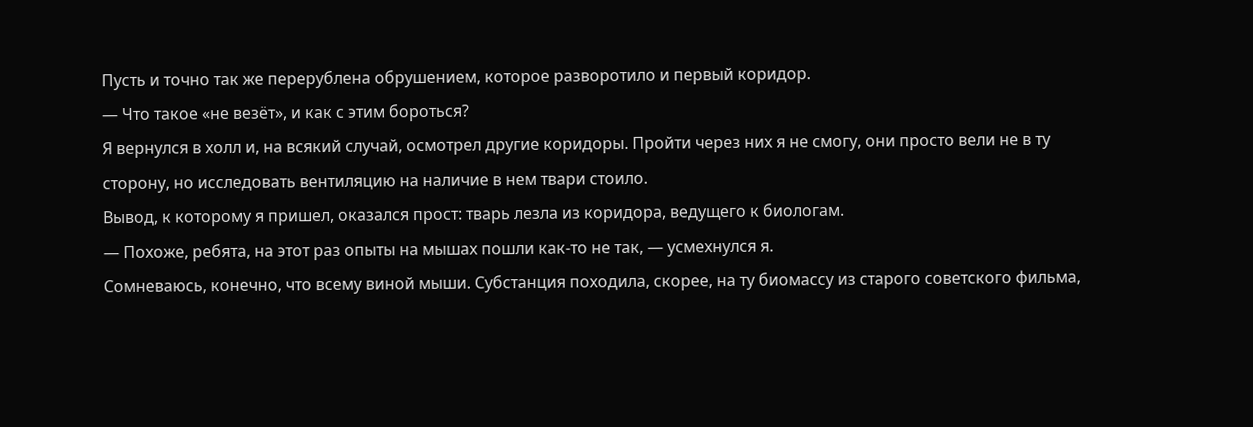Пусть и точно так же перерублена обрушением, которое разворотило и первый коридор.
— Что такое «не везёт», и как с этим бороться?
Я вернулся в холл и, на всякий случай, осмотрел другие коридоры. Пройти через них я не смогу, они просто вели не в ту сторону, но исследовать вентиляцию на наличие в нем твари стоило.
Вывод, к которому я пришел, оказался прост: тварь лезла из коридора, ведущего к биологам.
— Похоже, ребята, на этот раз опыты на мышах пошли как-то не так, — усмехнулся я.
Сомневаюсь, конечно, что всему виной мыши. Субстанция походила, скорее, на ту биомассу из старого советского фильма,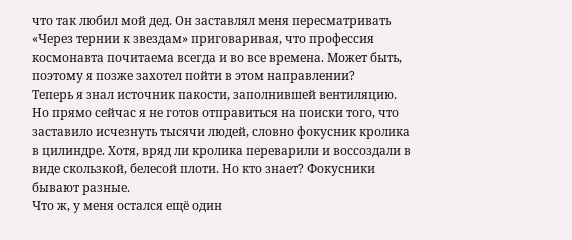что так любил мой дед. Он заставлял меня пересматривать «Через тернии к звездам» приговаривая, что профессия космонавта почитаема всегда и во все времена. Может быть, поэтому я позже захотел пойти в этом направлении?
Теперь я знал источник пакости, заполнившей вентиляцию. Но прямо сейчас я не готов отправиться на поиски того, что заставило исчезнуть тысячи людей, словно фокусник кролика в цилиндре. Хотя, вряд ли кролика переварили и воссоздали в виде скользкой, белесой плоти. Но кто знает? Фокусники бывают разные.
Что ж, у меня остался ещё один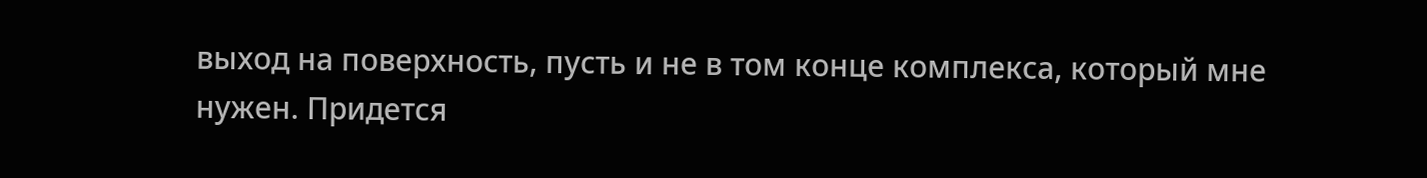выход на поверхность, пусть и не в том конце комплекса, который мне нужен. Придется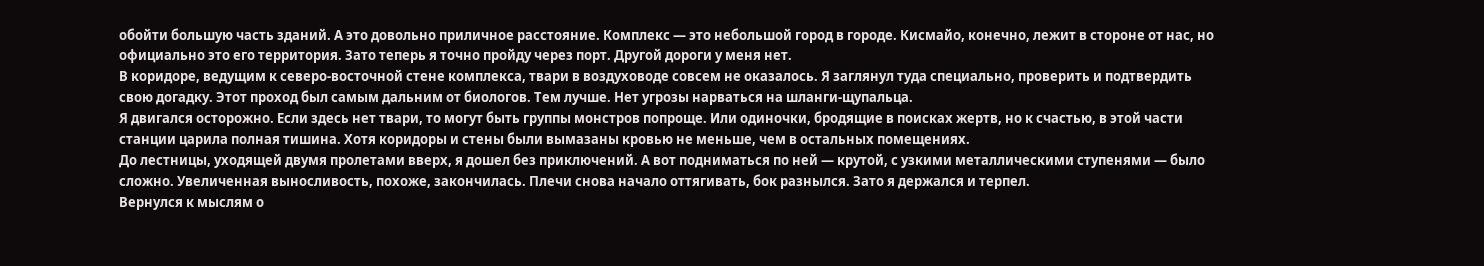обойти большую часть зданий. А это довольно приличное расстояние. Комплекс — это небольшой город в городе. Кисмайо, конечно, лежит в стороне от нас, но официально это его территория. Зато теперь я точно пройду через порт. Другой дороги у меня нет.
В коридоре, ведущим к северо-восточной стене комплекса, твари в воздуховоде совсем не оказалось. Я заглянул туда специально, проверить и подтвердить свою догадку. Этот проход был самым дальним от биологов. Тем лучше. Нет угрозы нарваться на шланги-щупальца.
Я двигался осторожно. Если здесь нет твари, то могут быть группы монстров попроще. Или одиночки, бродящие в поисках жертв, но к счастью, в этой части станции царила полная тишина. Хотя коридоры и стены были вымазаны кровью не меньше, чем в остальных помещениях.
До лестницы, уходящей двумя пролетами вверх, я дошел без приключений. А вот подниматься по ней — крутой, с узкими металлическими ступенями — было сложно. Увеличенная выносливость, похоже, закончилась. Плечи снова начало оттягивать, бок разнылся. Зато я держался и терпел.
Вернулся к мыслям о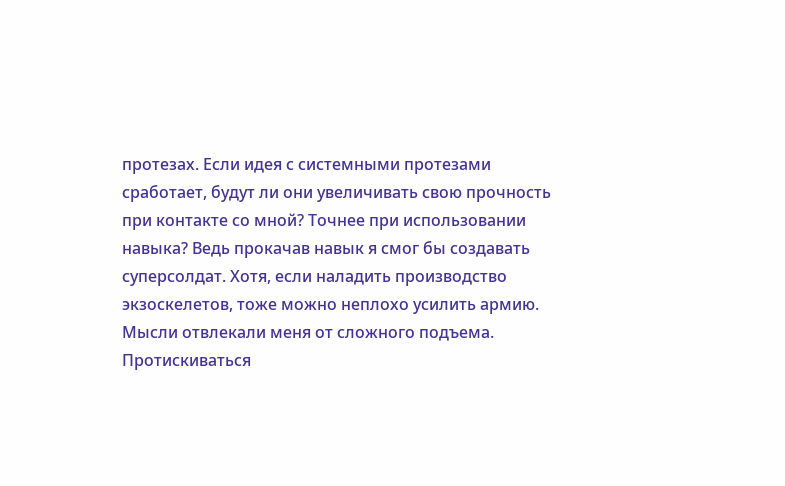протезах. Если идея с системными протезами сработает, будут ли они увеличивать свою прочность при контакте со мной? Точнее при использовании навыка? Ведь прокачав навык я смог бы создавать суперсолдат. Хотя, если наладить производство экзоскелетов, тоже можно неплохо усилить армию.
Мысли отвлекали меня от сложного подъема. Протискиваться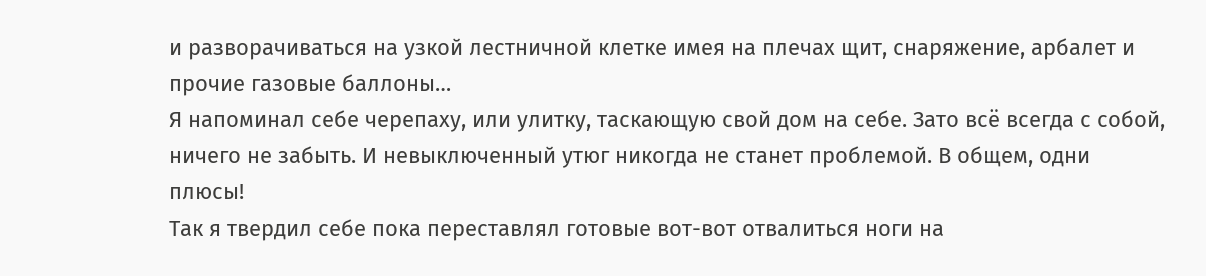и разворачиваться на узкой лестничной клетке имея на плечах щит, снаряжение, арбалет и прочие газовые баллоны…
Я напоминал себе черепаху, или улитку, таскающую свой дом на себе. Зато всё всегда с собой, ничего не забыть. И невыключенный утюг никогда не станет проблемой. В общем, одни плюсы!
Так я твердил себе пока переставлял готовые вот-вот отвалиться ноги на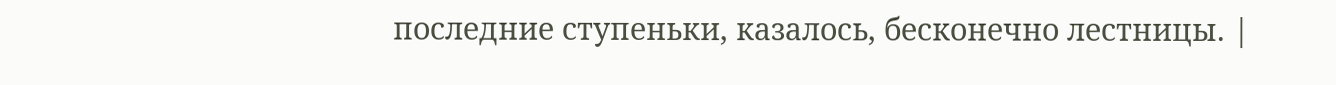последние ступеньки, казалось, бесконечно лестницы. |